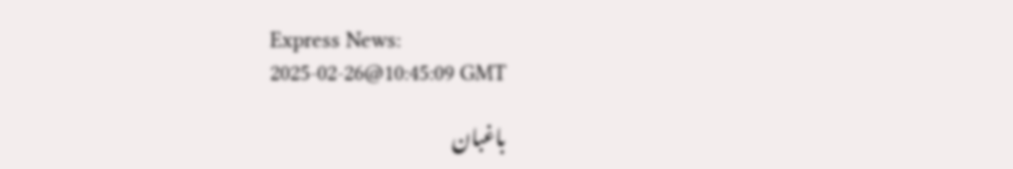Express News:
2025-02-26@10:45:09 GMT

باغبان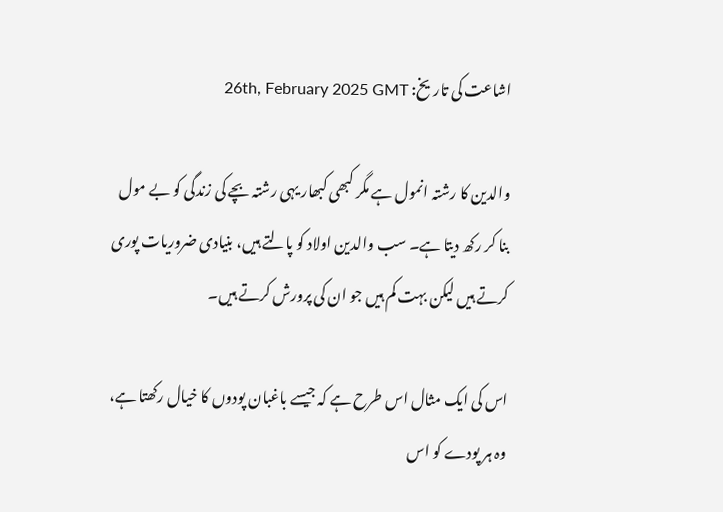اشاعت کی تاریخ: 26th, February 2025 GMT

والدین کا رشتہ انمول ہے مگر کبھی کبھار یہی رشتہ بچے کی زندگی کو بے مول بنا کر رکھ دیتا ہے۔ سب والدین اولاد کو پالتے ہیں، بنیادی ضروریات پوری کرتے ہیں لیکن بہت کم ہیں جو ان کی پرورش کرتے ہیں۔

اس کی ایک مثال اس طرح ہے کہ جیسے باغبان پودوں کا خیال رکھتا ہے، وہ ہر پودے کو اس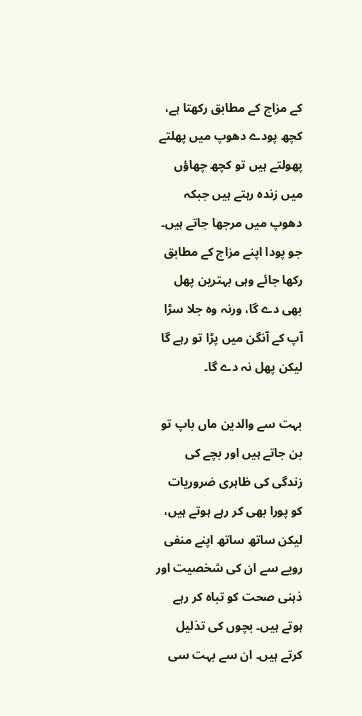کے مزاج کے مطابق رکھتا ہے، کچھ پودے دھوپ میں پھلتے پھولتے ہیں تو کچھ چھاؤں میں زندہ رہتے ہیں جبکہ دھوپ میں مرجھا جاتے ہیں۔ جو پودا اپنے مزاج کے مطابق رکھا جائے وہی بہترین پھل بھی دے گا، ورنہ وہ جلا سڑا آپ کے آنگن میں پڑا تو رہے گا لیکن پھل نہ دے گا۔

بہت سے والدین ماں باپ تو بن جاتے ہیں اور بچے کی زندگی کی ظاہری ضروریات کو پورا بھی کر رہے ہوتے ہیں، لیکن ساتھ ساتھ اپنے منفی رویے سے ان کی شخصیت اور ذہنی صحت کو تباہ کر رہے ہوتے ہیں۔ بچوں کی تذلیل کرتے ہیں۔ ان سے بہت سی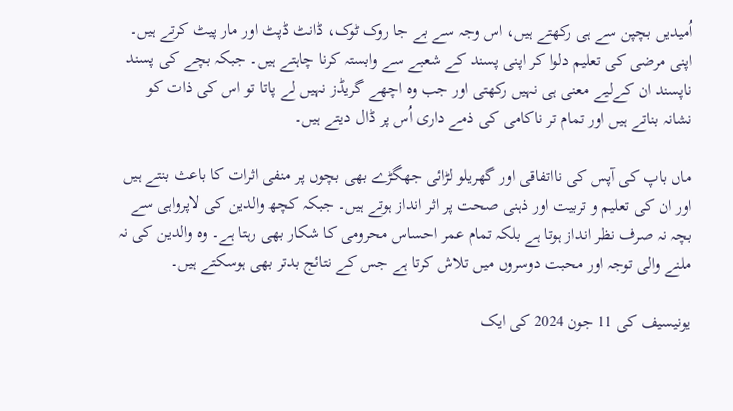اُمیدیں بچپن سے ہی رکھتے ہیں، اس وجہ سے بے جا روک ٹوک، ڈانٹ ڈپٹ اور مار پیٹ کرتے ہیں۔ اپنی مرضی کی تعلیم دلوا کر اپنی پسند کے شعبے سے وابستہ کرنا چاہتے ہیں۔ جبکہ بچے کی پسند ناپسند ان کےلیے معنی ہی نہیں رکھتی اور جب وہ اچھے گریڈز نہیں لے پاتا تو اس کی ذات کو نشانہ بناتے ہیں اور تمام تر ناکامی کی ذمے داری اُس پر ڈال دیتے ہیں۔

ماں باپ کی آپس کی نااتفاقی اور گھریلو لڑائی جھگڑے بھی بچوں پر منفی اثرات کا باعث بنتے ہیں اور ان کی تعلیم و تربیت اور ذہنی صحت پر اثر انداز ہوتے ہیں۔ جبکہ کچھ والدین کی لاپرواہی سے بچہ نہ صرف نظر انداز ہوتا ہے بلکہ تمام عمر احساس محرومی کا شکار بھی رہتا ہے۔ وہ والدین کی نہ ملنے والی توجہ اور محبت دوسروں میں تلاش کرتا ہے جس کے نتائج بدتر بھی ہوسکتے ہیں۔

یونیسیف کی 11 جون 2024 کی ایک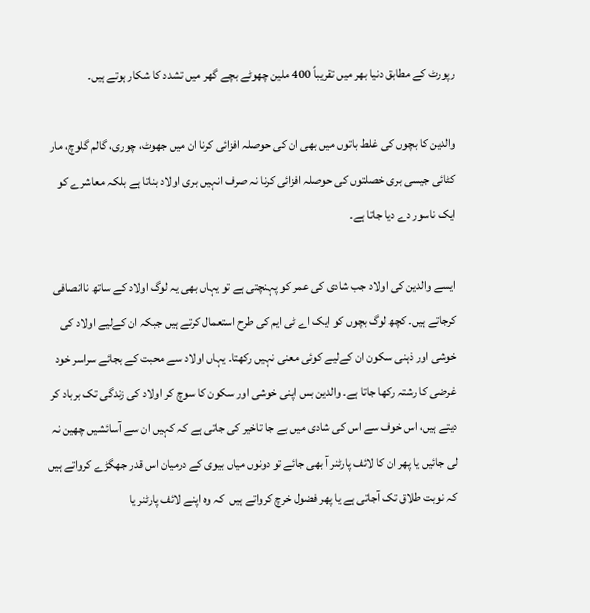رپورٹ کے مطابق دنیا بھر میں تقریباً 400 ملین چھوٹے بچے گھر میں تشدد کا شکار ہوتے ہیں۔

والدین کا بچوں کی غلط باتوں میں بھی ان کی حوصلہ افزائی کرنا ان میں جھوٹ، چوری، گالم گلوچ، مار کٹائی جیسی بری خصلتوں کی حوصلہ افزائی کرنا نہ صرف انہیں بری اولاد بناتا ہے بلکہ معاشرے کو ایک ناسور دے دیا جاتا ہے۔

ایسے والدین کی اولاد جب شادی کی عمر کو پہنچتی ہے تو یہاں بھی یہ لوگ اولاد کے ساتھ ناانصافی کرجاتے ہیں۔ کچھ لوگ بچوں کو ایک اے ٹی ایم کی طرح استعمال کرتے ہیں جبکہ ان کےلیے اولاد کی خوشی اور ذہنی سکون ان کےلیے کوئی معنی نہیں رکھتا۔ یہاں اولاد سے محبت کے بجائے سراسر خود غرضی کا رشتہ رکھا جاتا ہے۔ والدین بس اپنی خوشی اور سکون کا سوچ کر اولاد کی زندگی تک برباد کر دیتے ہیں، اس خوف سے اس کی شادی میں بے جا تاخیر کی جاتی ہے کہ کہیں ان سے آسائشیں چھین نہ لی جائیں یا پھر ان کا لائف پارٹنر آ بھی جائے تو دونوں میاں بیوی کے درمیان اس قدر جھگڑے کرواتے ہیں کہ نوبت طلاق تک آجاتی ہے یا پھر فضول خرچ کرواتے ہیں  کہ وہ اپنے لائف پارٹنر یا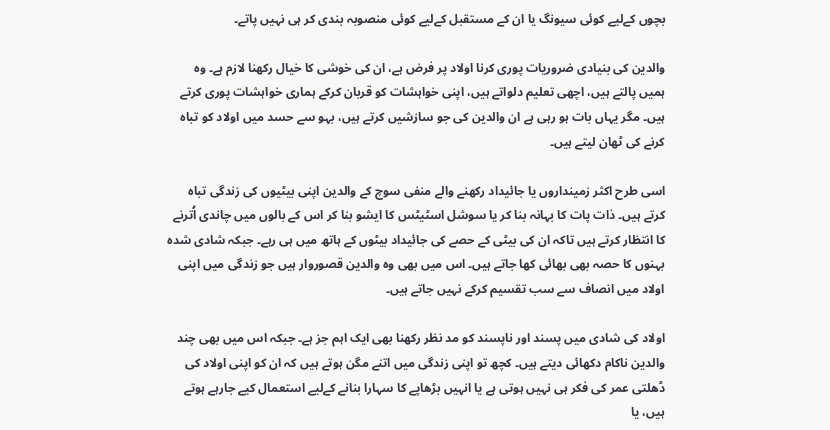بچوں کےلیے کوئی سیونگ یا ان کے مستقبل کےلیے کوئی منصوبہ بندی کر ہی نہیں پاتے۔

والدین کی بنیادی ضروریات پوری کرنا اولاد پر فرض ہے، ان کی خوشی کا خیال رکھنا لازم ہے۔ وہ ہمیں پالتے ہیں، اچھی تعلیم دلواتے ہیں، اپنی خواہشات کو قربان کرکے ہماری خواہشات پوری کرتے ہیں۔ مگر یہاں بات ہو رہی ہے ان والدین کی جو سازشیں کرتے ہیں، بہو سے حسد میں اولاد کو تباہ کرنے کی ٹھان لیتے ہیں۔

اسی طرح اکثر زمینداروں یا جائیداد رکھنے والے منفی سوچ کے والدین اپنی بیٹیوں کی زندگی تباہ کرتے ہیں۔ ذات پات کا بہانہ بنا کر یا سوشل اسٹیٹس کا ایشو بنا کر اس کے بالوں میں چاندی اُترنے کا انتظار کرتے ہیں تاکہ ان کی بیٹی کے حصے کی جائیداد بیٹوں کے ہاتھ میں ہی رہے۔ جبکہ شادی شدہ بہنوں کا حصہ بھی بھائی کھا جاتے ہیں۔ اس میں بھی وہ والدین قصوروار ہیں جو زندگی میں اپنی اولاد میں انصاف سے سب تقسیم کرکے نہیں جاتے ہیں۔

اولاد کی شادی میں پسند اور ناپسند کو مد نظر رکھنا بھی ایک اہم جز ہے۔ جبکہ اس میں بھی چند والدین ناکام دکھائی دیتے ہیں۔ کچھ تو اپنی زندگی میں اتنے مگن ہوتے ہیں کہ ان کو اپنی اولاد کی ڈھلتی عمر کی فکر ہی نہیں ہوتی ہے یا انہیں بڑھاپے کا سہارا بنانے کےلیے استعمال کیے جارہے ہوتے ہیں، یا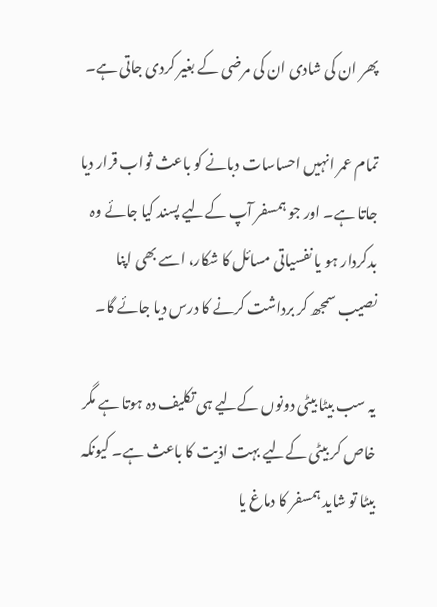پھر ان کی شادی ان کی مرضی کے بغیر کردی جاتی ہے۔

تمام عمر انہیں احساسات دبانے کو باعث ثواب قرار دیا جاتا ہے۔ اور جو ہمسفر آپ کےلیے پسند کیا جائے وہ بدکردار ہو یا نفسیاتی مسائل کا شکار، اسے بھی اپنا نصیب سمجھ کر برداشت کرنے کا درس دیا جائے گا۔

یہ سب بیٹا بیٹی دونوں کےلیے ہی تکلیف دہ ہوتا ہے مگر خاص کر بیٹی کےلیے بہت اذیت کا باعث ہے۔ کیونکہ بیٹا تو شاید ہمسفر کا دماغ یا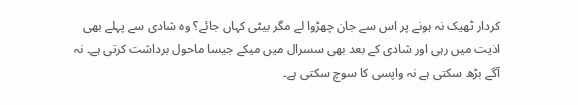کردار ٹھیک نہ ہونے پر اس سے جان چھڑوا لے مگر بیٹی کہاں جائے؟ وہ شادی سے پہلے بھی اذیت میں رہی اور شادی کے بعد بھی سسرال میں میکے جیسا ماحول برداشت کرتی ہے۔ نہ آگے بڑھ سکتی ہے نہ واپسی کا سوچ سکتی ہے۔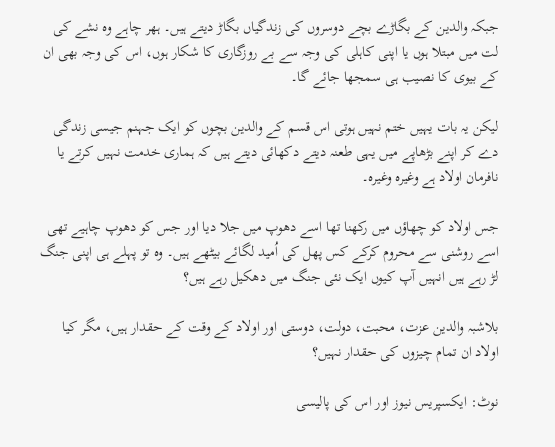جبکہ والدین کے بگاڑے بچے دوسروں کی زندگیاں بگاڑ دیتے ہیں۔ ہھر چاہے وہ نشے کی لت میں مبتلا ہوں یا اپنی کاہلی کی وجہ سے بے روزگاری کا شکار ہوں، اس کی وجہ بھی ان کے بیوی کا نصیب ہی سمجھا جائے گا۔

لیکن یہ بات یہیں ختم نہیں ہوتی اس قسم کے والدین بچوں کو ایک جہنم جیسی زندگی دے کر اپنے بڑھاپے میں یہی طعنہ دیتے دکھائی دیتے ہیں کہ ہماری خدمت نہیں کرتے یا نافرمان اولاد ہے وغیرہ وغیرہ۔

جس اولاد کو چھاؤں میں رکھنا تھا اسے دھوپ میں جلا دیا اور جس کو دھوپ چاہیے تھی اسے روشنی سے محروم کرکے کس پھل کی اُمید لگائے بیٹھے ہیں۔ وہ تو پہلے ہی اپنی جنگ لڑ رہے ہیں انہیں آپ کیوں ایک نئی جنگ میں دھکیل رہے ہیں؟

بلاشبہ والدین عزت، محبت، دولت، دوستی اور اولاد کے وقت کے حقدار ہیں، مگر کیا اولاد ان تمام چیزوں کی حقدار نہیں؟

نوٹ: ایکسپریس نیوز اور اس کی پالیسی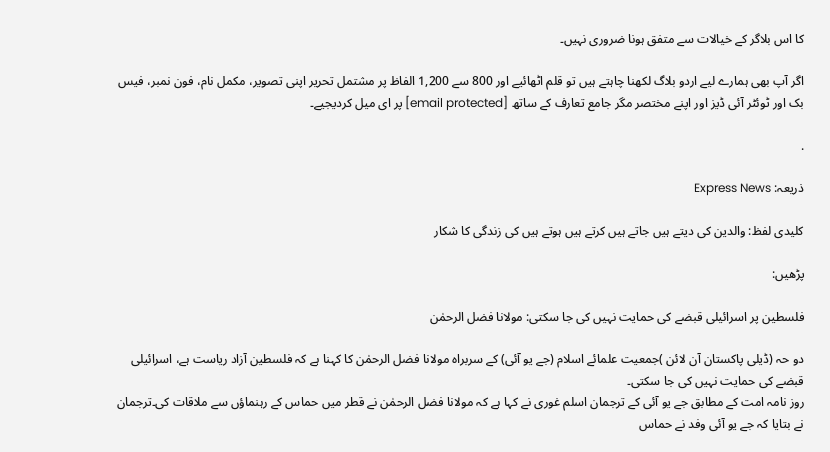کا اس بلاگر کے خیالات سے متفق ہونا ضروری نہیں۔

اگر آپ بھی ہمارے لیے اردو بلاگ لکھنا چاہتے ہیں تو قلم اٹھائیے اور 800 سے 1,200 الفاظ پر مشتمل تحریر اپنی تصویر، مکمل نام، فون نمبر، فیس بک اور ٹوئٹر آئی ڈیز اور اپنے مختصر مگر جامع تعارف کے ساتھ [email protected] پر ای میل کردیجیے۔

.

ذریعہ: Express News

کلیدی لفظ: والدین کی دیتے ہیں جاتے ہیں کرتے ہیں ہوتے ہیں کی زندگی کا شکار

پڑھیں:

فلسطین پر اسرائیلی قبضے کی حمایت نہیں کی جا سکتی: مولانا فضل الرحمٰن

دو حہ (ڈیلی پاکستان آن لائن )جمعیت علمائے اسلام (جے یو آئی) کے سربراہ مولانا فضل الرحمٰن کا کہنا ہے کہ فلسطین آزاد ریاست ہے، اسرائیلی قبضے کی حمایت نہیں کی جا سکتی۔
روز نامہ امت کے مطابق جے یو آئی کے ترجمان اسلم غوری نے کہا ہے کہ مولانا فضل الرحمٰن نے قطر میں حماس کے رہنماؤں سے ملاقات کی۔ترجمان نے بتایا کہ جے یو آئی وفد نے حماس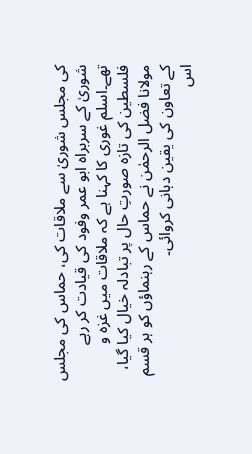کی مجلس شوریٰ سے ملاقات کی، حماس کی مجلس شوریٰ کے سربراہ ابو عمر وفود کی قیادت کر رہے تھے۔اسلم غوری کا کہنا ہے کہ ملاقات میں غزہ و فلسطین کی تازہ صورتِ حال پر تبادلہ خیال کیا گیا، مولانا فضل الرحمٰن نے حماس کے رہنماؤں کو ہر قسم کے تعاون کی یقین دہانی کروائی۔
اس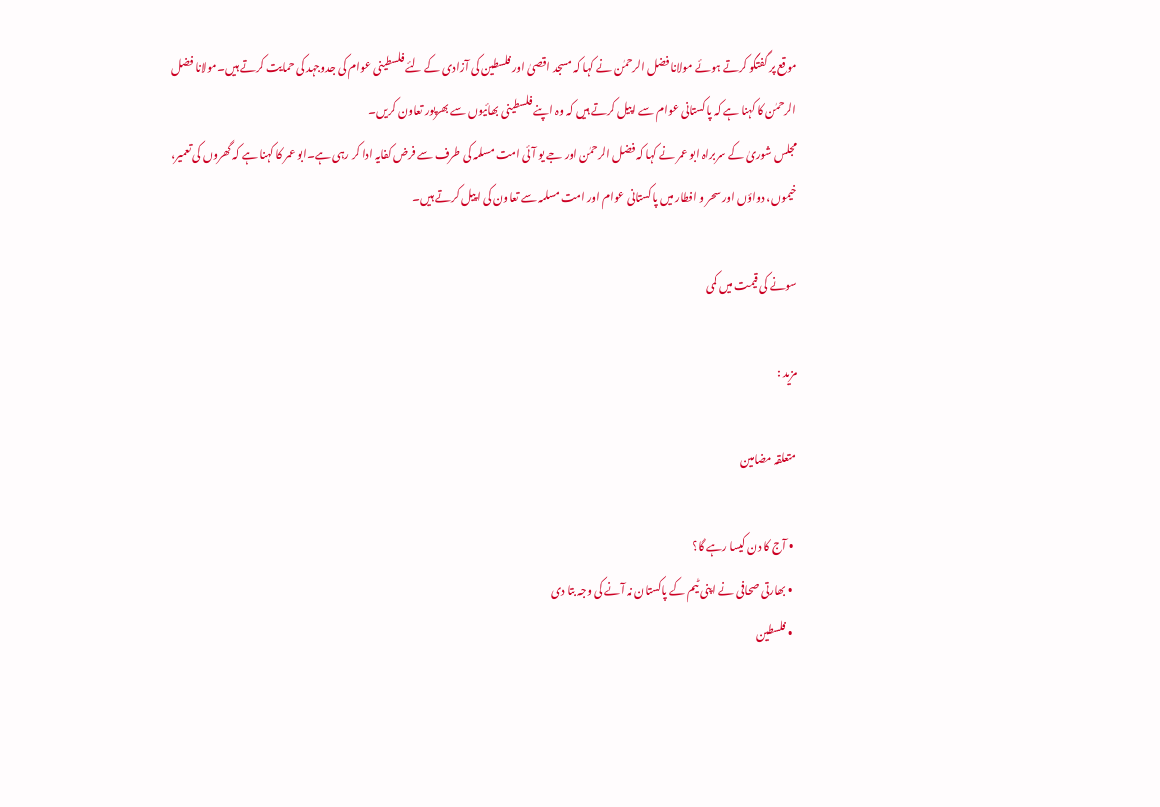موقع پر گفتگو کرتے ہوئے مولانا فضل الرحمٰن نے کہا کہ مسجد اقصیٰ اور فلسطین کی آزادی کے لئے فلسطینی عوام کی جدوجہد کی حمایت کرتے ہیں۔مولانا فضل الرحمٰن کا کہنا ہے کہ پاکستانی عوام سے اپیل کرتے ہیں کہ وہ اپنے فلسطینی بھائیوں سے بھرپور تعاون کریں۔
مجلس شوریٰ کے سربراہ ابو عمر نے کہا کہ فضل الرحمٰن اور جے یو آئی امت مسلمہ کی طرف سے فرض کفایہ ادا کر رہی ہے۔ابو عمر کا کہنا ہے کہ گھروں کی تعمیر، خیموں، دواؤں اور سحر و افطار میں پاکستانی عوام اور امت مسلمہ سے تعاون کی اپیل کرتے ہیں۔

سونے کی قیمت میں کمی

مزید :

متعلقہ مضامین

  • آج کا دن کیسا رہے گا؟
  • بھارتی صحافی نے اپنی ٹیم کے پاکستان نہ آنے کی وجہ بتا دی
  • فلسطین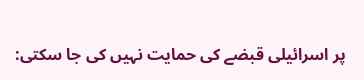پر اسرائیلی قبضے کی حمایت نہیں کی جا سکتی: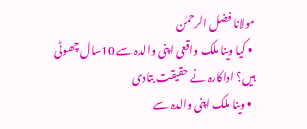مولانا فضل الرحمٰن
  • کیا وینا ملک واقعی اپنی والدہ سے 10سال چھوٹی ہیں؟ اداکارہ نے حقیقت بتادی
  • وینا ملک اپنی والدہ سے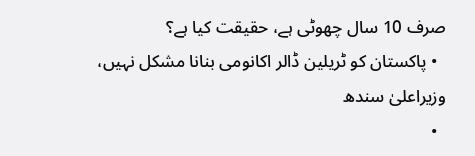صرف 10 سال چھوٹی ہے، حقیقت کیا ہے؟
  • پاکستان کو ٹریلین ڈالر اکانومی بنانا مشکل نہیں، وزیراعلیٰ سندھ
  •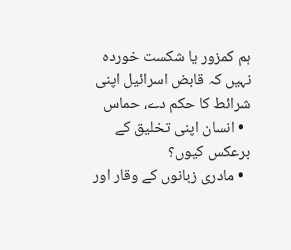ہم کمزور یا شکست خوردہ نہیں کہ قابض اسرائیل اپنی شرائط کا حکم دے، حماس
  • انسان اپنی تخلیق کے برعکس کیوں؟
  • مادری زبانوں کے وقار اور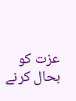عزت کو بحال کرنے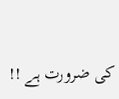کی ضرورت ہے !!